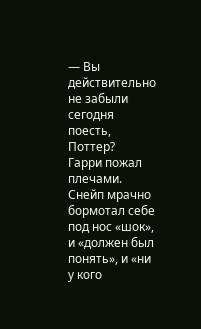— Вы действительно не забыли сегодня поесть, Поттер?
Гарри пожал плечами.
Снейп мрачно бормотал себе под нос «шок», и «должен был понять», и «ни у кого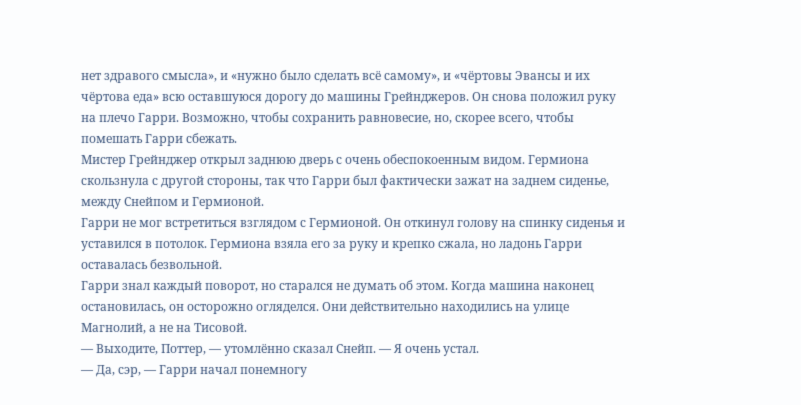нет здравого смысла», и «нужно было сделать всё самому», и «чёртовы Эвансы и их чёртова еда» всю оставшуюся дорогу до машины Грейнджеров. Он снова положил руку на плечо Гарри. Возможно, чтобы сохранить равновесие, но, скорее всего, чтобы помешать Гарри сбежать.
Мистер Грейнджер открыл заднюю дверь с очень обеспокоенным видом. Гермиона скользнула с другой стороны, так что Гарри был фактически зажат на заднем сиденье, между Снейпом и Гермионой.
Гарри не мог встретиться взглядом с Гермионой. Он откинул голову на спинку сиденья и уставился в потолок. Гермиона взяла его за руку и крепко сжала, но ладонь Гарри оставалась безвольной.
Гарри знал каждый поворот, но старался не думать об этом. Когда машина наконец остановилась, он осторожно огляделся. Они действительно находились на улице Магнолий, а не на Тисовой.
— Выходите, Поттер, — утомлённо сказал Снейп. — Я очень устал.
— Да, сэр, — Гарри начал понемногу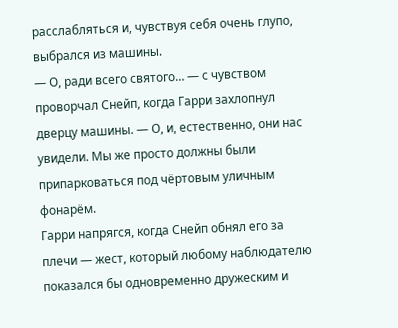расслабляться и, чувствуя себя очень глупо, выбрался из машины.
— О, ради всего святого… — с чувством проворчал Снейп, когда Гарри захлопнул дверцу машины. — О, и, естественно, они нас увидели. Мы же просто должны были припарковаться под чёртовым уличным фонарём.
Гарри напрягся, когда Снейп обнял его за плечи — жест, который любому наблюдателю показался бы одновременно дружеским и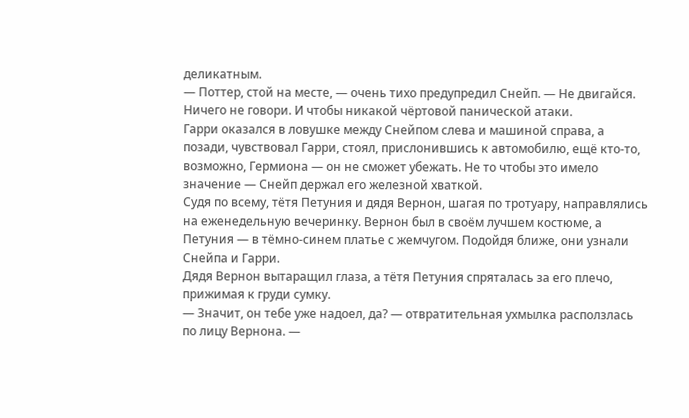деликатным.
— Поттер, стой на месте, — очень тихо предупредил Снейп. — Не двигайся. Ничего не говори. И чтобы никакой чёртовой панической атаки.
Гарри оказался в ловушке между Снейпом слева и машиной справа, а позади, чувствовал Гарри, стоял, прислонившись к автомобилю, ещё кто-то, возможно, Гермиона — он не сможет убежать. Не то чтобы это имело значение — Снейп держал его железной хваткой.
Судя по всему, тётя Петуния и дядя Вернон, шагая по тротуару, направлялись на еженедельную вечеринку. Вернон был в своём лучшем костюме, а Петуния — в тёмно-синем платье с жемчугом. Подойдя ближе, они узнали Снейпа и Гарри.
Дядя Вернон вытаращил глаза, а тётя Петуния спряталась за его плечо, прижимая к груди сумку.
— Значит, он тебе уже надоел, да? — отвратительная ухмылка расползлась по лицу Вернона. —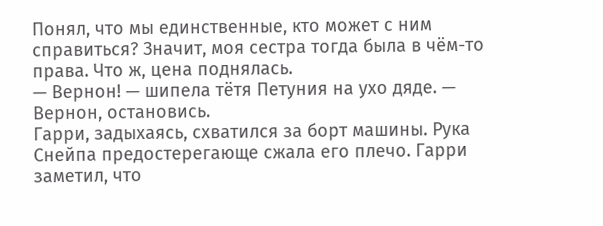Понял, что мы единственные, кто может с ним справиться? Значит, моя сестра тогда была в чём-то права. Что ж, цена поднялась.
— Вернон! — шипела тётя Петуния на ухо дяде. — Вернон, остановись.
Гарри, задыхаясь, схватился за борт машины. Рука Снейпа предостерегающе сжала его плечо. Гарри заметил, что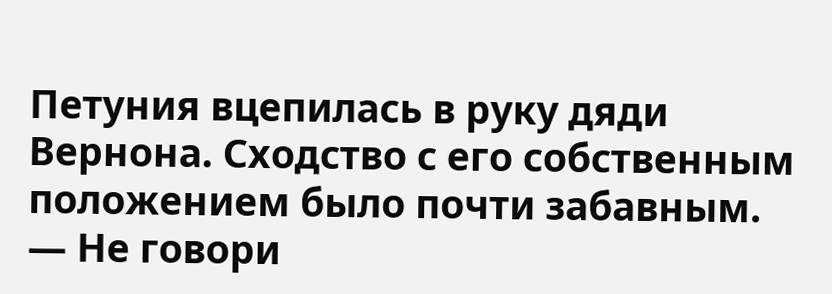Петуния вцепилась в руку дяди Вернона. Сходство с его собственным положением было почти забавным.
— Не говори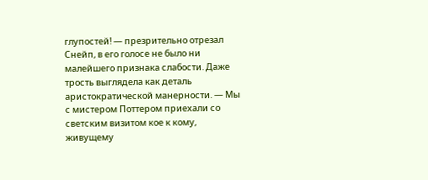глупостей! — презрительно отрезал Снейп, в его голосе не было ни малейшего признака слабости. Даже трость выглядела как деталь аристократической манерности. — Мы с мистером Поттером приехали со светским визитом кое к кому, живущему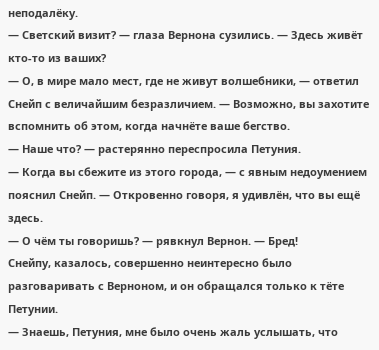неподалёку.
— Светский визит? — глаза Вернона сузились. — Здесь живёт кто-то из ваших?
— О, в мире мало мест, где не живут волшебники, — ответил Снейп с величайшим безразличием. — Возможно, вы захотите вспомнить об этом, когда начнёте ваше бегство.
— Наше что? — растерянно переспросила Петуния.
— Когда вы сбежите из этого города, — с явным недоумением пояснил Снейп. — Откровенно говоря, я удивлён, что вы ещё здесь.
— О чём ты говоришь? — рявкнул Вернон. — Бред!
Снейпу, казалось, совершенно неинтересно было разговаривать с Верноном, и он обращался только к тёте Петунии.
— Знаешь, Петуния, мне было очень жаль услышать, что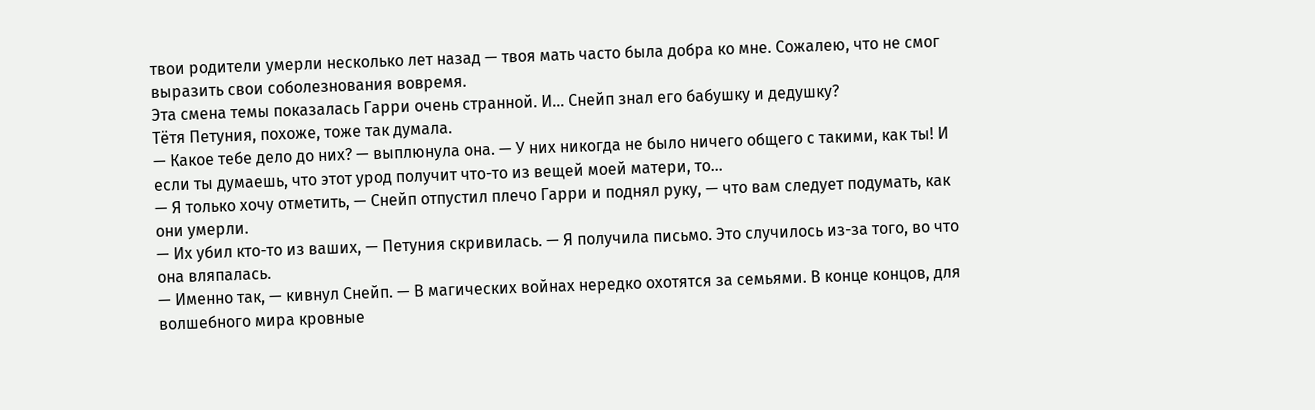твои родители умерли несколько лет назад — твоя мать часто была добра ко мне. Сожалею, что не смог выразить свои соболезнования вовремя.
Эта смена темы показалась Гарри очень странной. И… Снейп знал его бабушку и дедушку?
Тётя Петуния, похоже, тоже так думала.
— Какое тебе дело до них? — выплюнула она. — У них никогда не было ничего общего с такими, как ты! И если ты думаешь, что этот урод получит что-то из вещей моей матери, то…
— Я только хочу отметить, — Снейп отпустил плечо Гарри и поднял руку, — что вам следует подумать, как они умерли.
— Их убил кто-то из ваших, — Петуния скривилась. — Я получила письмо. Это случилось из-за того, во что она вляпалась.
— Именно так, — кивнул Снейп. — В магических войнах нередко охотятся за семьями. В конце концов, для волшебного мира кровные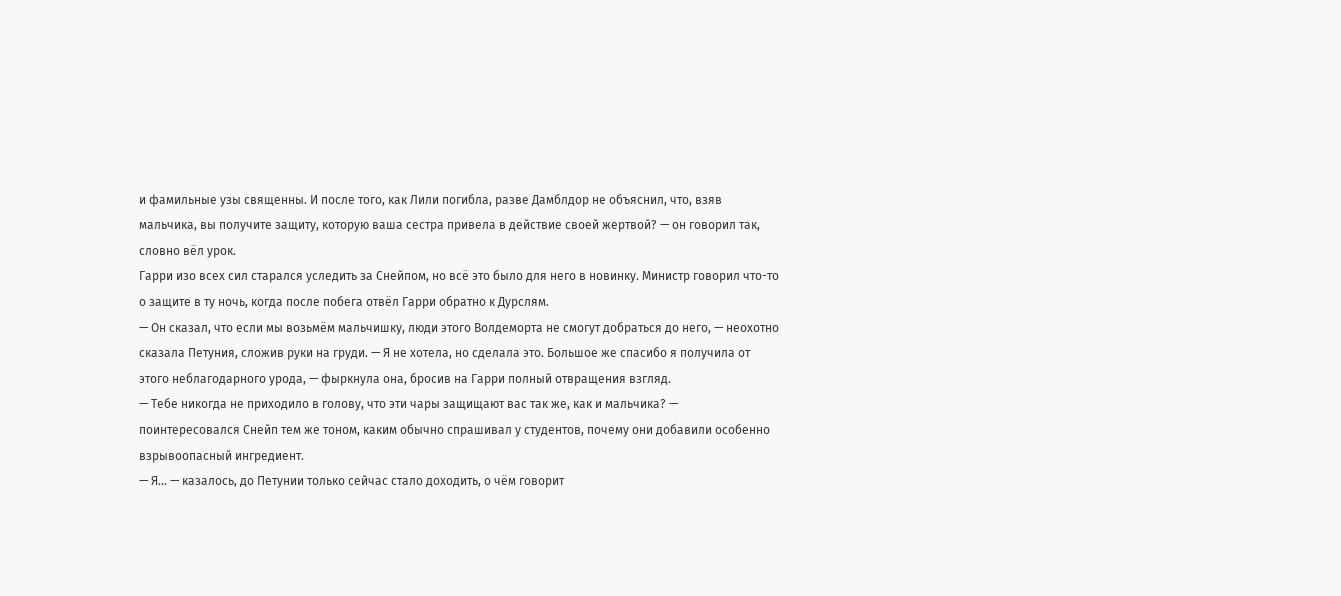и фамильные узы священны. И после того, как Лили погибла, разве Дамблдор не объяснил, что, взяв мальчика, вы получите защиту, которую ваша сестра привела в действие своей жертвой? — он говорил так, словно вёл урок.
Гарри изо всех сил старался уследить за Снейпом, но всё это было для него в новинку. Министр говорил что-то о защите в ту ночь, когда после побега отвёл Гарри обратно к Дурслям.
— Он сказал, что если мы возьмём мальчишку, люди этого Волдеморта не смогут добраться до него, — неохотно сказала Петуния, сложив руки на груди. — Я не хотела, но сделала это. Большое же спасибо я получила от этого неблагодарного урода, — фыркнула она, бросив на Гарри полный отвращения взгляд.
— Тебе никогда не приходило в голову, что эти чары защищают вас так же, как и мальчика? — поинтересовался Снейп тем же тоном, каким обычно спрашивал у студентов, почему они добавили особенно взрывоопасный ингредиент.
— Я… — казалось, до Петунии только сейчас стало доходить, о чём говорит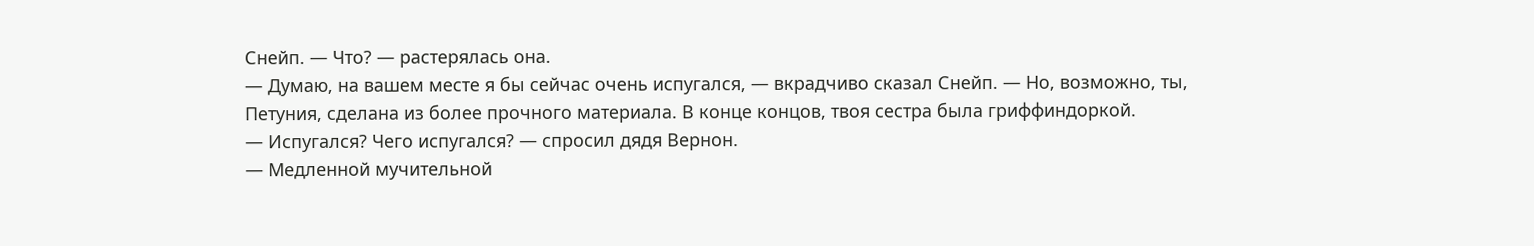Снейп. — Что? — растерялась она.
— Думаю, на вашем месте я бы сейчас очень испугался, — вкрадчиво сказал Снейп. — Но, возможно, ты, Петуния, сделана из более прочного материала. В конце концов, твоя сестра была гриффиндоркой.
— Испугался? Чего испугался? — спросил дядя Вернон.
— Медленной мучительной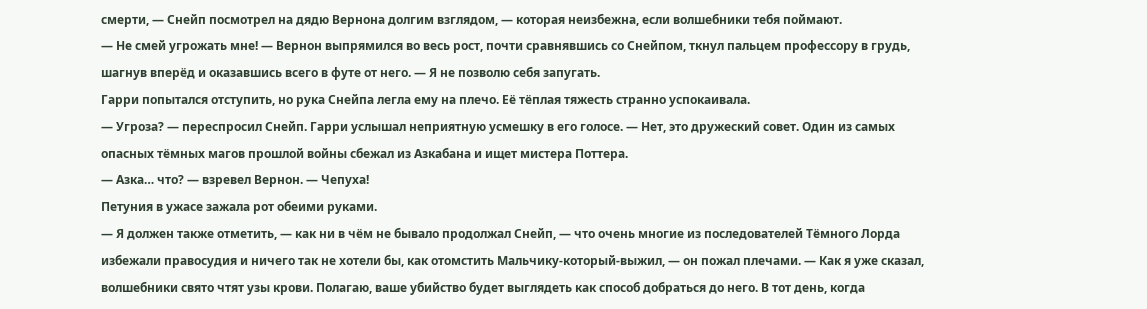смерти, — Снейп посмотрел на дядю Вернона долгим взглядом, — которая неизбежна, если волшебники тебя поймают.
— Не смей угрожать мне! — Вернон выпрямился во весь рост, почти сравнявшись со Снейпом, ткнул пальцем профессору в грудь, шагнув вперёд и оказавшись всего в футе от него. — Я не позволю себя запугать.
Гарри попытался отступить, но рука Снейпа легла ему на плечо. Её тёплая тяжесть странно успокаивала.
— Угроза? — переспросил Снейп. Гарри услышал неприятную усмешку в его голосе. — Нет, это дружеский совет. Один из самых опасных тёмных магов прошлой войны сбежал из Азкабана и ищет мистера Поттера.
— Азка… что? — взревел Вернон. — Чепуха!
Петуния в ужасе зажала рот обеими руками.
— Я должен также отметить, — как ни в чём не бывало продолжал Снейп, — что очень многие из последователей Тёмного Лорда избежали правосудия и ничего так не хотели бы, как отомстить Мальчику-который-выжил, — он пожал плечами. — Как я уже сказал, волшебники свято чтят узы крови. Полагаю, ваше убийство будет выглядеть как способ добраться до него. В тот день, когда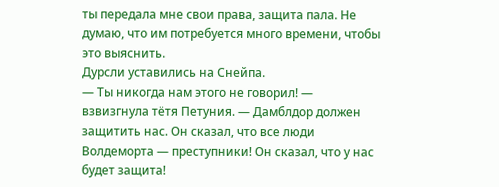ты передала мне свои права, защита пала. Не думаю, что им потребуется много времени, чтобы это выяснить.
Дурсли уставились на Снейпа.
— Ты никогда нам этого не говорил! — взвизгнула тётя Петуния. — Дамблдор должен защитить нас. Он сказал, что все люди Волдеморта — преступники! Он сказал, что у нас будет защита!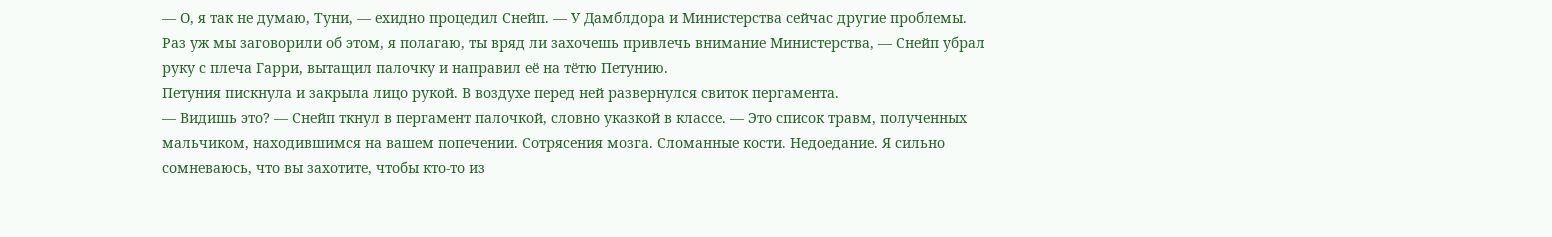— О, я так не думаю, Туни, — ехидно процедил Снейп. — У Дамблдора и Министерства сейчас другие проблемы. Раз уж мы заговорили об этом, я полагаю, ты вряд ли захочешь привлечь внимание Министерства, — Снейп убрал руку с плеча Гарри, вытащил палочку и направил её на тётю Петунию.
Петуния пискнула и закрыла лицо рукой. В воздухе перед ней развернулся свиток пергамента.
— Видишь это? — Снейп ткнул в пергамент палочкой, словно указкой в классе. — Это список травм, полученных мальчиком, находившимся на вашем попечении. Сотрясения мозга. Сломанные кости. Недоедание. Я сильно сомневаюсь, что вы захотите, чтобы кто-то из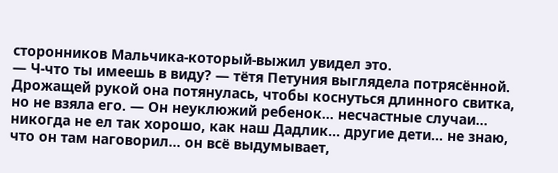сторонников Мальчика-который-выжил увидел это.
— Ч-что ты имеешь в виду? — тётя Петуния выглядела потрясённой. Дрожащей рукой она потянулась, чтобы коснуться длинного свитка, но не взяла его. — Он неуклюжий ребенок… несчастные случаи… никогда не ел так хорошо, как наш Дадлик… другие дети… не знаю, что он там наговорил… он всё выдумывает,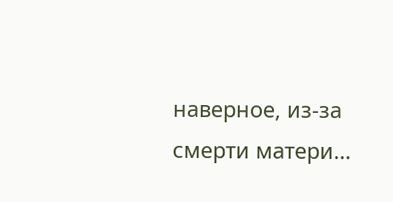наверное, из-за смерти матери…